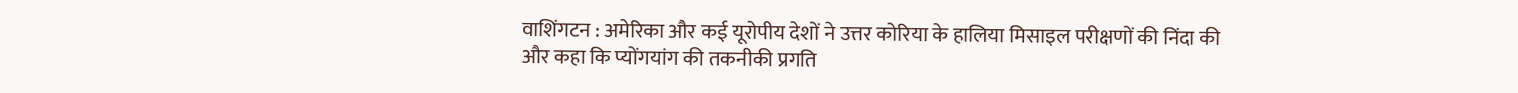वाशिंगटन : अमेरिका और कई यूरोपीय देशों ने उत्तर कोरिया के हालिया मिसाइल परीक्षणों की निंदा की और कहा कि प्योंगयांग की तकनीकी प्रगति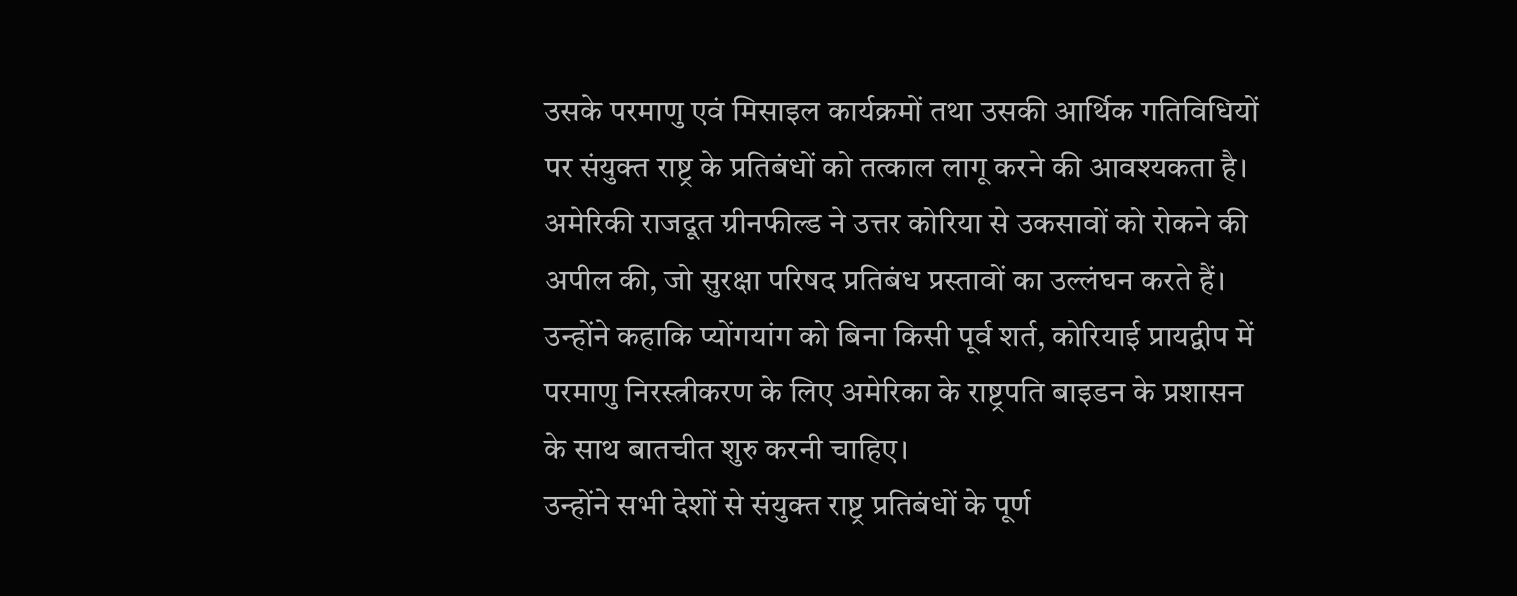उसके परमाणु एवं मिसाइल कार्यक्रमों तथा उसकी आर्थिक गतिविधियों पर संयुक्त राष्ट्र के प्रतिबंधों को तत्काल लागू करने की आवश्यकता है। अमेरिकी राजदूत ग्रीनफील्ड ने उत्तर कोरिया से उकसावों को रोकने की अपील की, जो सुरक्षा परिषद प्रतिबंध प्रस्तावों का उल्लंघन करते हैं। उन्होंने कहाकि प्योंगयांग को बिना किसी पूर्व शर्त, कोरियाई प्रायद्वीप में परमाणु निरस्त्रीकरण के लिए अमेरिका के राष्ट्रपति बाइडन के प्रशासन के साथ बातचीत शुरु करनी चाहिए।
उन्होंने सभी देशों से संयुक्त राष्ट्र प्रतिबंधों के पूर्ण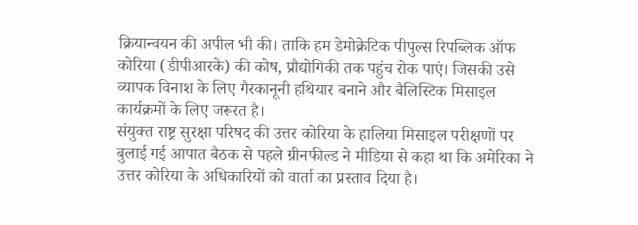क्रियान्वयन की अपील भी की। ताकि हम डेमोक्रेटिक पीपुल्स रिपब्लिक ऑफ कोरिया (डीपीआरके) की कोष, प्रौद्योगिकी तक पहुंच रोक पाएं। जिसकी उसे व्यापक विनाश के लिए गैरकानूनी हथियार बनाने और बैलिस्टिक मिसाइल कार्यक्रमों के लिए जरूरत है।
संयुक्त राष्ट्र सुरक्षा परिषद की उत्तर कोरिया के हालिया मिसाइल परीक्षणों पर बुलाई गई आपात बैठक से पहले ग्रीनफील्ड ने मीडिया से कहा था कि अमेरिका ने उत्तर कोरिया के अधिकारियों को वार्ता का प्रस्ताव दिया है।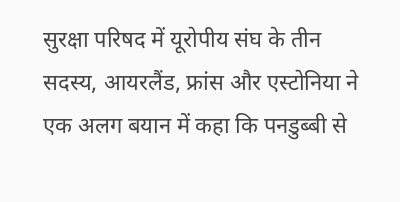सुरक्षा परिषद में यूरोपीय संघ के तीन सदस्य, आयरलैंड, फ्रांस और एस्टोनिया ने एक अलग बयान में कहा कि पनडुब्बी से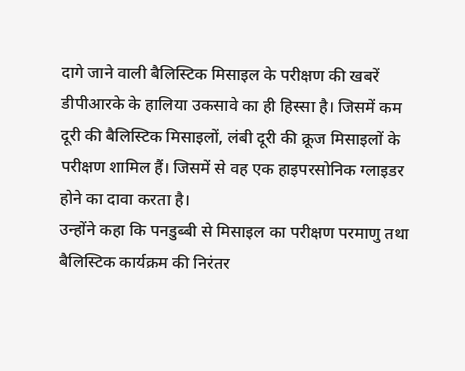दागे जाने वाली बैलिस्टिक मिसाइल के परीक्षण की खबरें डीपीआरके के हालिया उकसावे का ही हिस्सा है। जिसमें कम दूरी की बैलिस्टिक मिसाइलों, लंबी दूरी की क्रूज मिसाइलों के परीक्षण शामिल हैं। जिसमें से वह एक हाइपरसोनिक ग्लाइडर होने का दावा करता है।
उन्होंने कहा कि पनडुब्बी से मिसाइल का परीक्षण परमाणु तथा बैलिस्टिक कार्यक्रम की निरंतर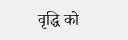वृद्धि को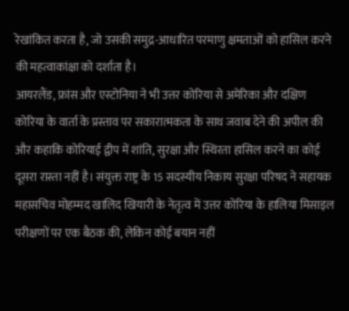रेखांकित करता है, जो उसकी समुद्र-आधारित परमाणु क्षमताओं को हासिल करने की महत्वाकांक्षा को दर्शाता है।
आयरलैंड, फ्रांस और एस्टोनिया ने भी उत्तर कोरिया से अमेरिका और दक्षिण कोरिया के वार्ता के प्रस्ताव पर सकारात्मकता के साथ जवाब देने की अपील की और कहाकि कोरियाई द्वीप में शांति, सुरक्षा और स्थिरता हासिल करने का कोई दूसरा रास्ता नहीं है। संयुक्त राष्ट्र के 15 सदस्यीय निकाय सुरक्षा परिषद ने सहायक महासचिव मोहम्मद खालिद खियारी के नेतृत्व में उत्तर कोरिया के हालिया मिसाइल परीक्षणों पर एक बैठक की, लेकिन कोई बयान नहीं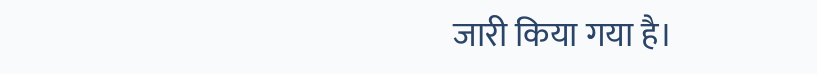जारी किया गया है।